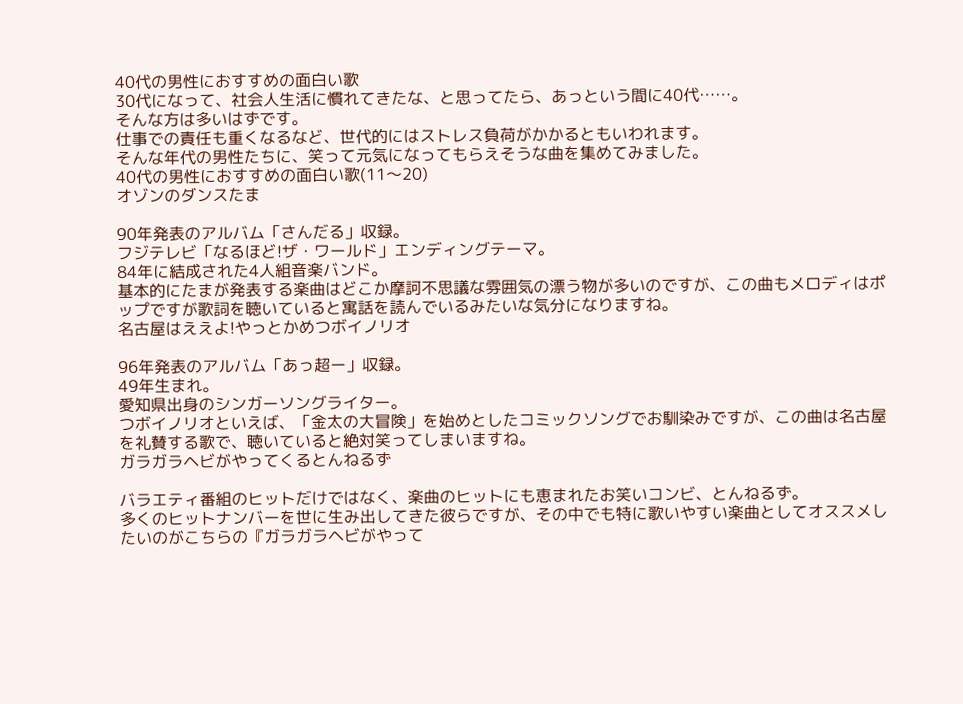40代の男性におすすめの面白い歌
30代になって、社会人生活に慣れてきたな、と思ってたら、あっという間に40代……。
そんな方は多いはずです。
仕事での責任も重くなるなど、世代的にはストレス負荷がかかるともいわれます。
そんな年代の男性たちに、笑って元気になってもらえそうな曲を集めてみました。
40代の男性におすすめの面白い歌(11〜20)
オゾンのダンスたま

90年発表のアルバム「さんだる」収録。
フジテレビ「なるほど!ザ・ワールド」エンディングテーマ。
84年に結成された4人組音楽バンド。
基本的にたまが発表する楽曲はどこか摩訶不思議な雰囲気の漂う物が多いのですが、この曲もメロディはポップですが歌詞を聴いていると寓話を読んでいるみたいな気分になりますね。
名古屋はええよ!やっとかめつボイノリオ

96年発表のアルバム「あっ超ー」収録。
49年生まれ。
愛知県出身のシンガーソングライター。
つボイノリオといえば、「金太の大冒険」を始めとしたコミックソングでお馴染みですが、この曲は名古屋を礼賛する歌で、聴いていると絶対笑ってしまいますね。
ガラガラヘビがやってくるとんねるず

バラエティ番組のヒットだけではなく、楽曲のヒットにも恵まれたお笑いコンビ、とんねるず。
多くのヒットナンバーを世に生み出してきた彼らですが、その中でも特に歌いやすい楽曲としてオススメしたいのがこちらの『ガラガラヘビがやって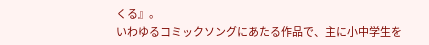くる』。
いわゆるコミックソングにあたる作品で、主に小中学生を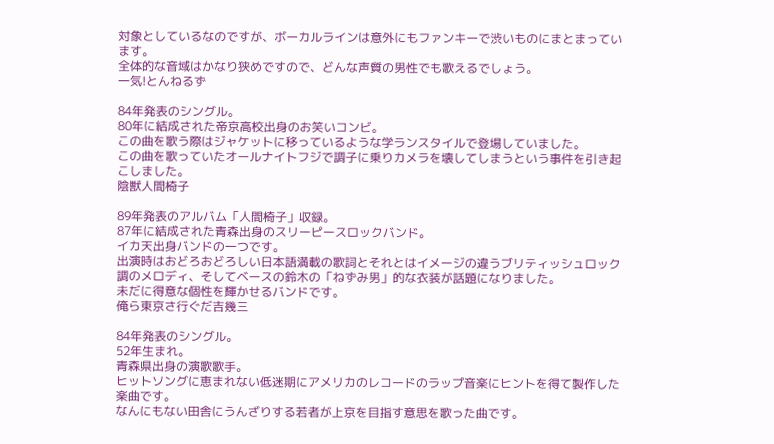対象としているなのですが、ボーカルラインは意外にもファンキーで渋いものにまとまっています。
全体的な音域はかなり狭めですので、どんな声質の男性でも歌えるでしょう。
一気!とんねるず

84年発表のシングル。
80年に結成された帝京高校出身のお笑いコンビ。
この曲を歌う際はジャケットに移っているような学ランスタイルで登場していました。
この曲を歌っていたオールナイトフジで調子に乗りカメラを壊してしまうという事件を引き起こしました。
陰獣人間椅子

89年発表のアルバム「人間椅子」収録。
87年に結成された青森出身のスリーピースロックバンド。
イカ天出身バンドの一つです。
出演時はおどろおどろしい日本語満載の歌詞とそれとはイメージの違うブリティッシュロック調のメロディ、そしてベースの鈴木の「ねずみ男」的な衣装が話題になりました。
未だに得意な個性を輝かせるバンドです。
俺ら東京さ行ぐだ吉幾三

84年発表のシングル。
52年生まれ。
青森県出身の演歌歌手。
ヒットソングに恵まれない低迷期にアメリカのレコードのラップ音楽にヒントを得て製作した楽曲です。
なんにもない田舎にうんざりする若者が上京を目指す意思を歌った曲です。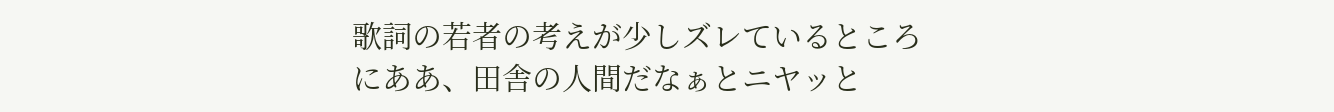歌詞の若者の考えが少しズレているところにああ、田舎の人間だなぁとニヤッと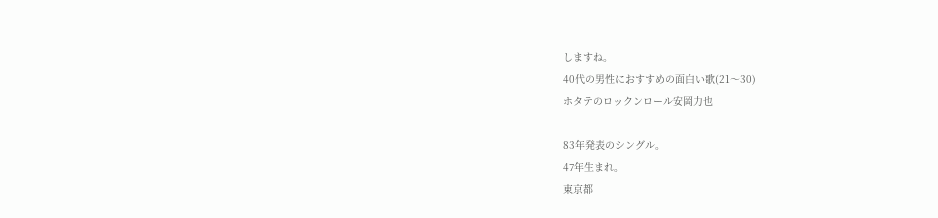しますね。
40代の男性におすすめの面白い歌(21〜30)
ホタテのロックンロール安岡力也

83年発表のシングル。
47年生まれ。
東京都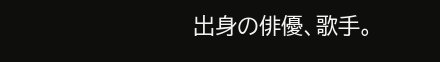出身の俳優、歌手。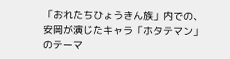「おれたちひょうきん族」内での、安岡が演じたキャラ「ホタテマン」のテーマ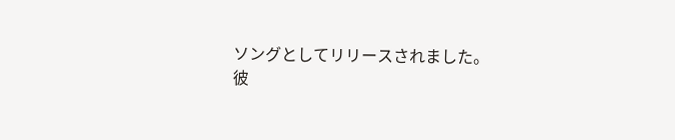ソングとしてリリースされました。
彼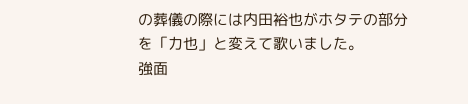の葬儀の際には内田裕也がホタテの部分を「力也」と変えて歌いました。
強面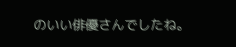のいい俳優さんでしたね。